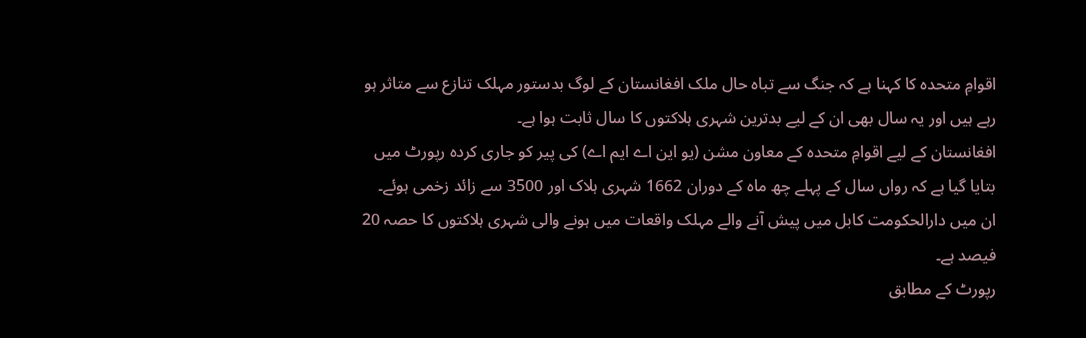اقوامِ متحدہ کا کہنا ہے کہ جنگ سے تباہ حال ملک افغانستان کے لوگ بدستور مہلک تنازع سے متاثر ہو رہے ہیں اور یہ سال بھی ان کے لیے بدترین شہری ہلاکتوں کا سال ثابت ہوا ہے۔
افغانستان کے لیے اقوامِ متحدہ کے معاون مشن (یو این اے ایم اے) کی پیر کو جاری کردہ رپورٹ میں بتایا گیا ہے کہ رواں سال کے پہلے چھ ماہ کے دوران 1662 شہری ہلاک اور 3500 سے زائد زخمی ہوئے۔
ان میں دارالحکومت کابل میں پیش آنے والے مہلک واقعات میں ہونے والی شہری ہلاکتوں کا حصہ 20 فیصد ہے۔
رپورٹ کے مطابق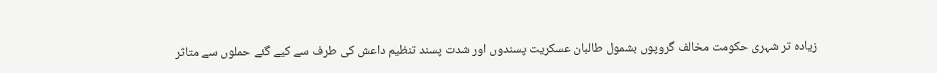زیادہ تر شہری حکومت مخالف گروپوں بشمول طالبان عسکریت پسندوں اور شدت پسند تنظیم داعش کی طرف سے کیے گئے حملوں سے متاثر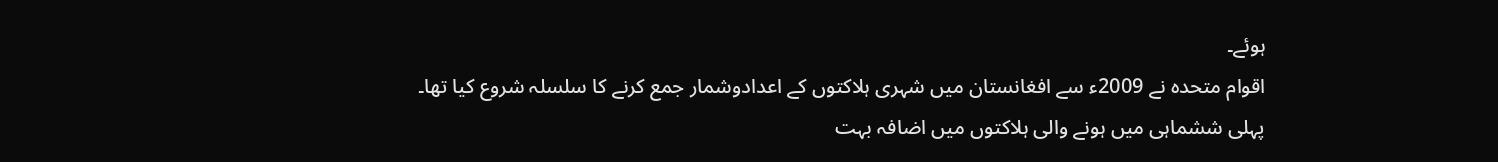ہوئے۔
اقوام متحدہ نے 2009ء سے افغانستان میں شہری ہلاکتوں کے اعدادوشمار جمع کرنے کا سلسلہ شروع کیا تھا۔
پہلی ششماہی میں ہونے والی ہلاکتوں میں اضافہ بہت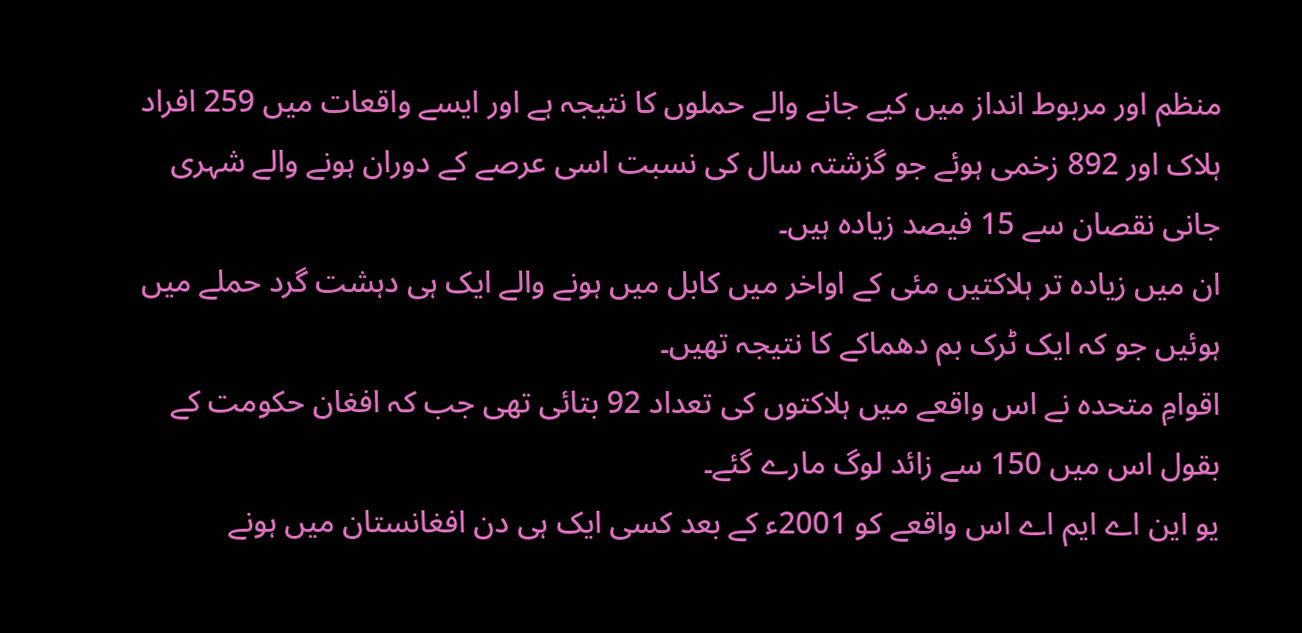منظم اور مربوط انداز میں کیے جانے والے حملوں کا نتیجہ ہے اور ایسے واقعات میں 259 افراد ہلاک اور 892 زخمی ہوئے جو گزشتہ سال کی نسبت اسی عرصے کے دوران ہونے والے شہری جانی نقصان سے 15 فیصد زیادہ ہیں۔
ان میں زیادہ تر ہلاکتیں مئی کے اواخر میں کابل میں ہونے والے ایک ہی دہشت گرد حملے میں ہوئیں جو کہ ایک ٹرک بم دھماکے کا نتیجہ تھیں۔
اقوامِ متحدہ نے اس واقعے میں ہلاکتوں کی تعداد 92 بتائی تھی جب کہ افغان حکومت کے بقول اس میں 150 سے زائد لوگ مارے گئے۔
یو این اے ایم اے اس واقعے کو 2001ء کے بعد کسی ایک ہی دن افغانستان میں ہونے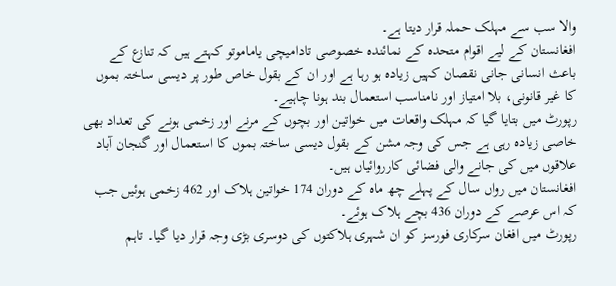والا سب سے مہلک حملہ قرار دیتا ہے۔
افغانستان کے لیے اقوام متحدہ کے نمائندہ خصوصی تادامیچی یاماموتو کہتے ہیں کہ تنازع کے باعث انسانی جانی نقصان کہیں زیادہ ہو رہا ہے اور ان کے بقول خاص طور پر دیسی ساختہ بموں کا غیر قانونی، بلا امتیاز اور نامناسب استعمال بند ہونا چاہیے۔
رپورٹ میں بتایا گیا کہ مہلک واقعات میں خواتین اور بچوں کے مرنے اور زخمی ہونے کی تعداد بھی خاصی زیادہ رہی ہے جس کی وجہ مشن کے بقول دیسی ساختہ بموں کا استعمال اور گنجان آباد علاقوں میں کی جانے والی فضائی کارروائیاں ہیں۔
افغانستان میں رواں سال کے پہلے چھ ماہ کے دوران 174 خواتین ہلاک اور 462 زخمی ہوئیں جب کہ اس عرصے کے دوران 436 بچے ہلاک ہوئے۔
رپورٹ میں افغان سرکاری فورسز کو ان شہری ہلاکتوں کی دوسری بڑی وجہ قرار دیا گیا۔ تاہم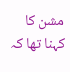مشن کا کہنا تھا کہ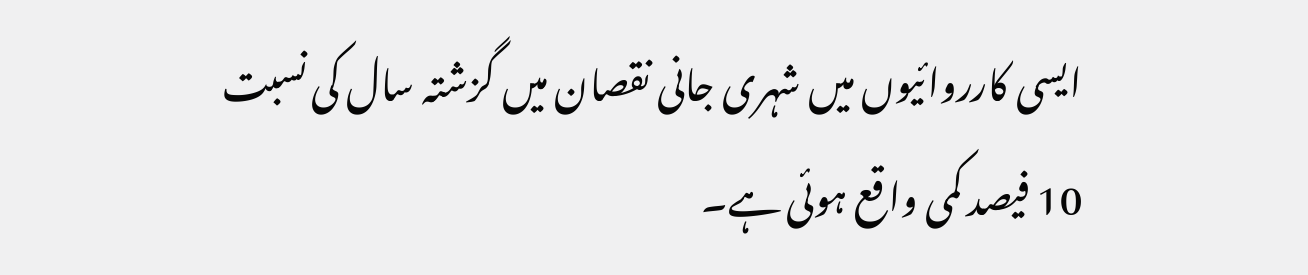ایسی کارروائیوں میں شہری جانی نقصان میں گزشتہ سال کی نسبت 10 فیصد کمی واقع ہوئی ہے۔